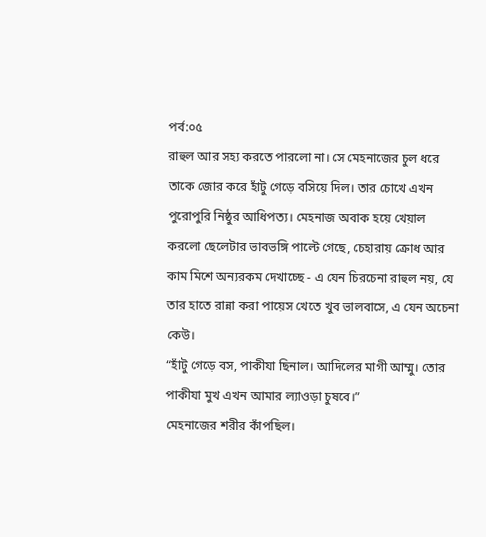পর্ব:০৫
রাহুল আর সহ্য করতে পারলো না। সে মেহনাজের চুল ধরে তাকে জোর করে হাঁটু গেড়ে বসিয়ে দিল। তার চোখে এখন পুরোপুরি নিষ্ঠুর আধিপত্য। মেহনাজ অবাক হয়ে খেয়াল করলো ছেলেটার ভাবভঙ্গি পাল্টে গেছে, চেহারায় ক্রোধ আর কাম মিশে অন্যরকম দেখাচ্ছে - এ যেন চিরচেনা রাহুল নয়, যে তার হাতে রান্না করা পায়েস খেতে খুব ভালবাসে, এ যেন অচেনা কেউ।
“হাঁটু গেড়ে বস, পাকীযা ছিনাল। আদিলের মাগী আম্মু। তোর পাকীযা মুখ এখন আমার ল্যাওড়া চুষবে।”
মেহনাজের শরীর কাঁপছিল।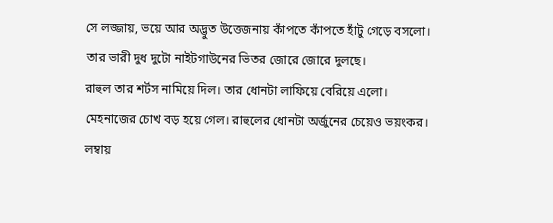সে লজ্জায়, ভয়ে আর অদ্ভুত উত্তেজনায় কাঁপতে কাঁপতে হাঁটু গেড়ে বসলো। তার ভারী দুধ দুটো নাইটগাউনের ভিতর জোরে জোরে দুলছে।
রাহুল তার শর্টস নামিয়ে দিল। তার ধোনটা লাফিয়ে বেরিয়ে এলো।
মেহনাজের চোখ বড় হয়ে গেল। রাহুলের ধোনটা অর্জুনের চেয়েও ভয়ংকর। লম্বায়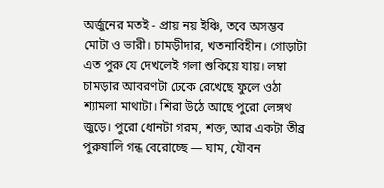অর্জুনের মতই - প্রায় নয় ইঞ্চি, তবে অসম্ভব মোটা ও ভারী। চামড়ীদার, খতনাবিহীন। গোড়াটা এত পুরু যে দেখলেই গলা শুকিয়ে যায়। লম্বা চামড়ার আবরণটা ঢেকে রেখেছে ফুলে ওঠা শ্যামলা মাথাটা। শিরা উঠে আছে পুরো লেঙ্গথ জুড়ে। পুরো ধোনটা গরম, শক্ত, আর একটা তীব্র পুরুষালি গন্ধ বেরোচ্ছে — ঘাম, যৌবন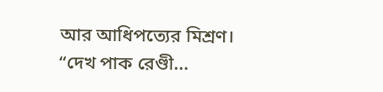আর আধিপত্যের মিশ্রণ।
“দেখ পাক রেণ্ডী...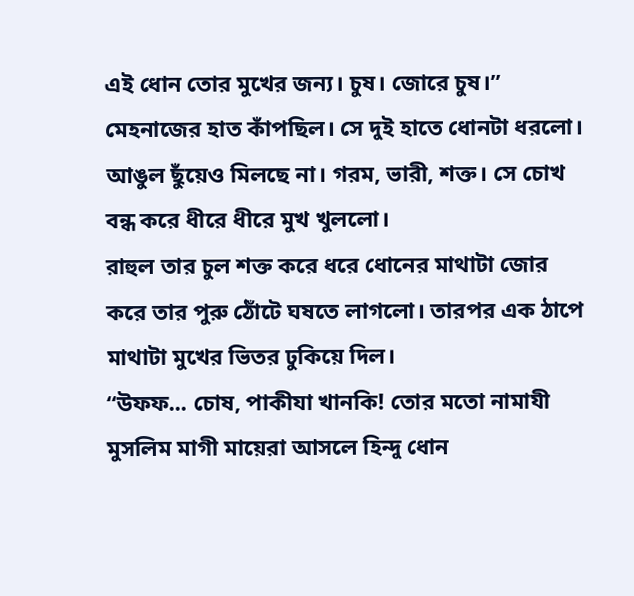এই ধোন তোর মুখের জন্য। চুষ। জোরে চুষ।”
মেহনাজের হাত কাঁপছিল। সে দুই হাতে ধোনটা ধরলো। আঙুল ছুঁয়েও মিলছে না। গরম, ভারী, শক্ত। সে চোখ বন্ধ করে ধীরে ধীরে মুখ খুললো।
রাহুল তার চুল শক্ত করে ধরে ধোনের মাথাটা জোর করে তার পুরু ঠোঁটে ঘষতে লাগলো। তারপর এক ঠাপে মাথাটা মুখের ভিতর ঢুকিয়ে দিল।
“উফফ... চোষ, পাকীযা খানকি! তোর মতো নামাযী মুসলিম মাগী মায়েরা আসলে হিন্দু ধোন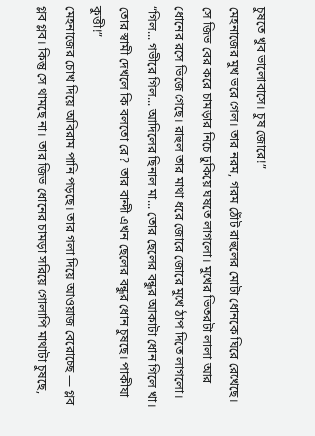চুষতে খুব ভালোবাসে। চুষ জোরে!”
মেহনাজের মুখ ভরে গেল। তার নরম, গরম ঠোঁট রাহুলের মোটা ধোনকে ঘিরে রেখেছে। সে জিভ বের করে চামড়ার নিচে ঢুকিয়ে ঘষতে লাগলো। মুখের ভিতরটা লালা আর ধোনের রসে ভিজে গেছে। রাহুল তার মাথা ধরে জোরে জোরে মুখে ঠাপ দিতে লাগলো।
“গিল... গভীরে গিল... আদিলের ছিনাল মা... তোর ছেলের বন্ধুর আকাটা ধোন গিলে খা। তোর স্বামী দেখলে কি বলতো রে? তার বান্দী এখন ছেলের বন্ধুর ধোন চুষছে। পাকীযা কুত্তী!”
মেহনাজের চোখ দিয়ে অবিরাম পানি পড়ছে। তার গলা দিয়ে আওয়াজ বেরোচ্ছে — গ্লব গ্লব গ্লব। কিন্তু সে থামছে না। তার জিভ ধোনের চামড়া সরিয়ে গোলাপি মাথাটা চুষছে,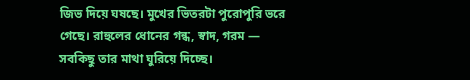জিভ দিয়ে ঘষছে। মুখের ভিতরটা পুরোপুরি ভরে গেছে। রাহুলের ধোনের গন্ধ, স্বাদ, গরম — সবকিছু তার মাথা ঘুরিয়ে দিচ্ছে।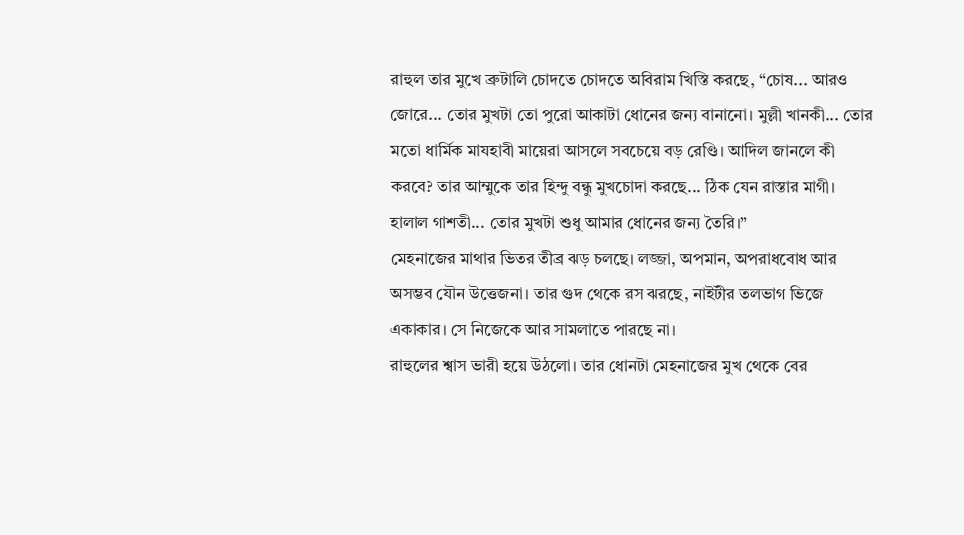রাহুল তার মুখে ব্রুটালি চোদতে চোদতে অবিরাম খিস্তি করছে, “চোষ... আরও জোরে... তোর মুখটা তো পুরো আকাটা ধোনের জন্য বানানো। মুল্লী খানকী... তোর মতো ধার্মিক মাযহাবী মায়েরা আসলে সবচেয়ে বড় রেণ্ডি। আদিল জানলে কী করবে? তার আম্মুকে তার হিন্দু বন্ধু মুখচোদা করছে... ঠিক যেন রাস্তার মাগী। হালাল গাশতী... তোর মুখটা শুধু আমার ধোনের জন্য তৈরি।”
মেহনাজের মাথার ভিতর তীব্র ঝড় চলছে। লজ্জা, অপমান, অপরাধবোধ আর অসম্ভব যৌন উত্তেজনা। তার গুদ থেকে রস ঝরছে, নাইটীর তলভাগ ভিজে একাকার। সে নিজেকে আর সামলাতে পারছে না।
রাহুলের শ্বাস ভারী হয়ে উঠলো। তার ধোনটা মেহনাজের মুখ থেকে বের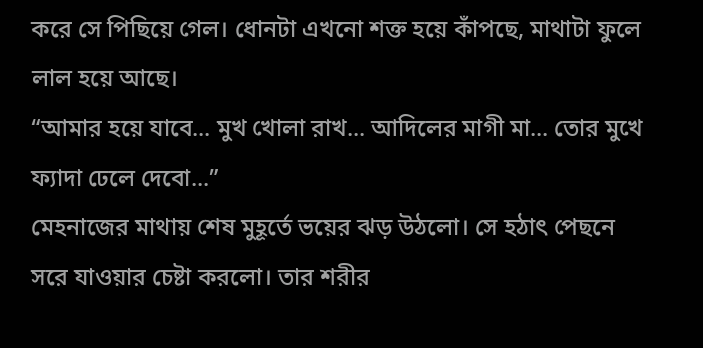করে সে পিছিয়ে গেল। ধোনটা এখনো শক্ত হয়ে কাঁপছে, মাথাটা ফুলে লাল হয়ে আছে।
“আমার হয়ে যাবে... মুখ খোলা রাখ... আদিলের মাগী মা... তোর মুখে ফ্যাদা ঢেলে দেবো...”
মেহনাজের মাথায় শেষ মুহূর্তে ভয়ের ঝড় উঠলো। সে হঠাৎ পেছনে সরে যাওয়ার চেষ্টা করলো। তার শরীর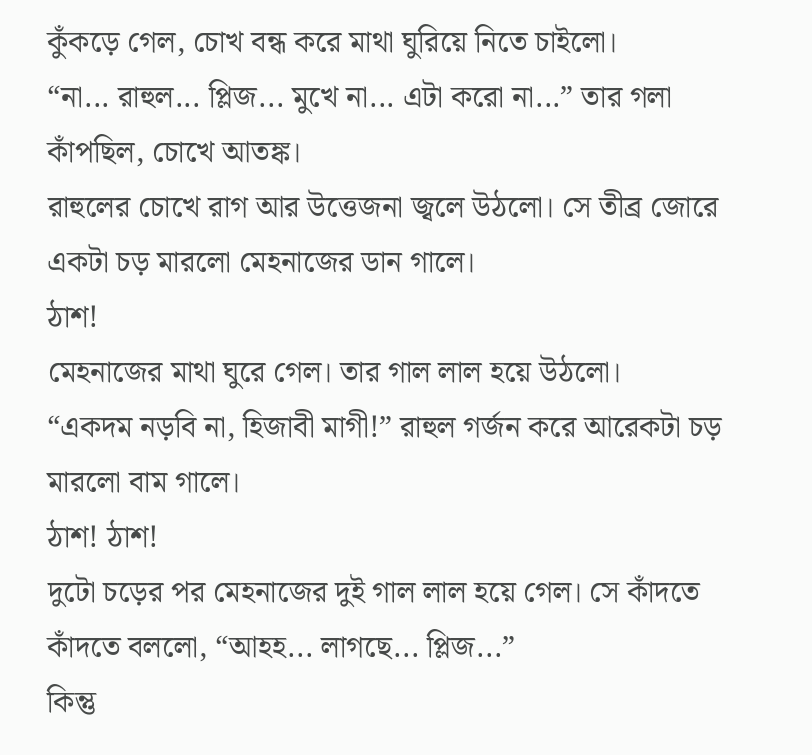কুঁকড়ে গেল, চোখ বন্ধ করে মাথা ঘুরিয়ে নিতে চাইলো।
“না... রাহুল... প্লিজ... মুখে না... এটা করো না...” তার গলা কাঁপছিল, চোখে আতঙ্ক।
রাহুলের চোখে রাগ আর উত্তেজনা জ্বলে উঠলো। সে তীব্র জোরে একটা চড় মারলো মেহনাজের ডান গালে।
ঠাশ!
মেহনাজের মাথা ঘুরে গেল। তার গাল লাল হয়ে উঠলো।
“একদম নড়বি না, হিজাবী মাগী!” রাহুল গর্জন করে আরেকটা চড় মারলো বাম গালে।
ঠাশ! ঠাশ!
দুটো চড়ের পর মেহনাজের দুই গাল লাল হয়ে গেল। সে কাঁদতে কাঁদতে বললো, “আহহ... লাগছে... প্লিজ...”
কিন্তু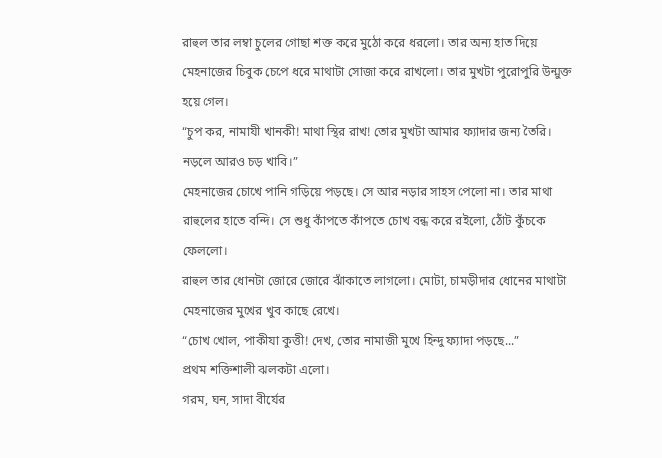রাহুল তার লম্বা চুলের গোছা শক্ত করে মুঠো করে ধরলো। তার অন্য হাত দিয়ে মেহনাজের চিবুক চেপে ধরে মাথাটা সোজা করে রাখলো। তার মুখটা পুরোপুরি উন্মুক্ত হয়ে গেল।
“চুপ কর, নামাযী খানকী! মাথা স্থির রাখ! তোর মুখটা আমার ফ্যাদার জন্য তৈরি। নড়লে আরও চড় খাবি।”
মেহনাজের চোখে পানি গড়িয়ে পড়ছে। সে আর নড়ার সাহস পেলো না। তার মাথা রাহুলের হাতে বন্দি। সে শুধু কাঁপতে কাঁপতে চোখ বন্ধ করে রইলো, ঠোঁট কুঁচকে ফেললো।
রাহুল তার ধোনটা জোরে জোরে ঝাঁকাতে লাগলো। মোটা, চামড়ীদার ধোনের মাথাটা মেহনাজের মুখের খুব কাছে রেখে।
“চোখ খোল, পাকীযা কুত্তী! দেখ, তোর নামাজী মুখে হিন্দু ফ্যাদা পড়ছে...”
প্রথম শক্তিশালী ঝলকটা এলো।
গরম, ঘন, সাদা বীর্যের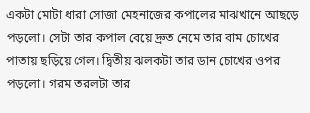একটা মোটা ধারা সোজা মেহনাজের কপালের মাঝখানে আছড়ে পড়লো। সেটা তার কপাল বেয়ে দ্রুত নেমে তার বাম চোখের পাতায় ছড়িয়ে গেল। দ্বিতীয় ঝলকটা তার ডান চোখের ওপর পড়লো। গরম তরলটা তার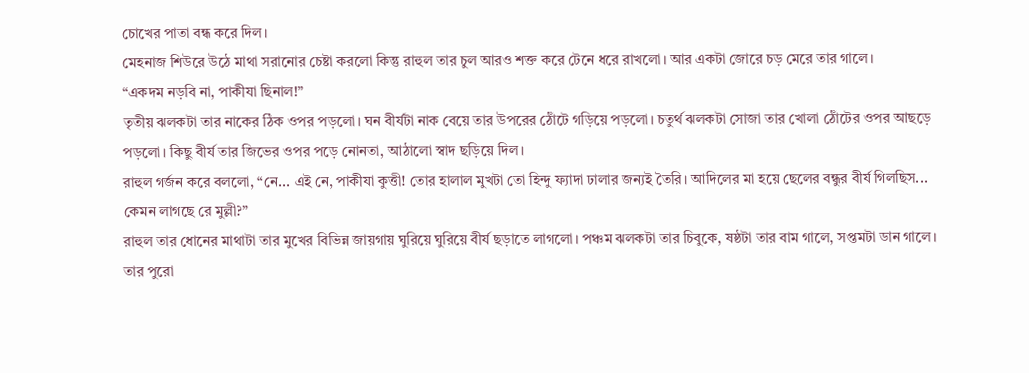চোখের পাতা বন্ধ করে দিল।
মেহনাজ শিউরে উঠে মাথা সরানোর চেষ্টা করলো কিন্তু রাহুল তার চুল আরও শক্ত করে টেনে ধরে রাখলো। আর একটা জোরে চড় মেরে তার গালে।
“একদম নড়বি না, পাকীযা ছিনাল!”
তৃতীয় ঝলকটা তার নাকের ঠিক ওপর পড়লো। ঘন বীর্যটা নাক বেয়ে তার উপরের ঠোঁটে গড়িয়ে পড়লো। চতুর্থ ঝলকটা সোজা তার খোলা ঠোঁটের ওপর আছড়ে পড়লো। কিছু বীর্য তার জিভের ওপর পড়ে নোনতা, আঠালো স্বাদ ছড়িয়ে দিল।
রাহুল গর্জন করে বললো, “নে... এই নে, পাকীযা কুত্তী! তোর হালাল মুখটা তো হিন্দু ফ্যাদা ঢালার জন্যই তৈরি। আদিলের মা হয়ে ছেলের বন্ধুর বীর্য গিলছিস... কেমন লাগছে রে মুল্লী?”
রাহুল তার ধোনের মাথাটা তার মুখের বিভিন্ন জায়গায় ঘুরিয়ে ঘুরিয়ে বীর্য ছড়াতে লাগলো। পঞ্চম ঝলকটা তার চিবুকে, ষষ্ঠটা তার বাম গালে, সপ্তমটা ডান গালে। তার পুরো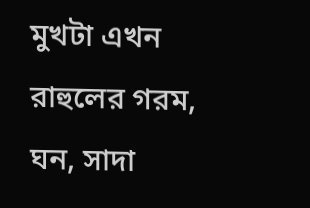মুখটা এখন রাহুলের গরম, ঘন, সাদা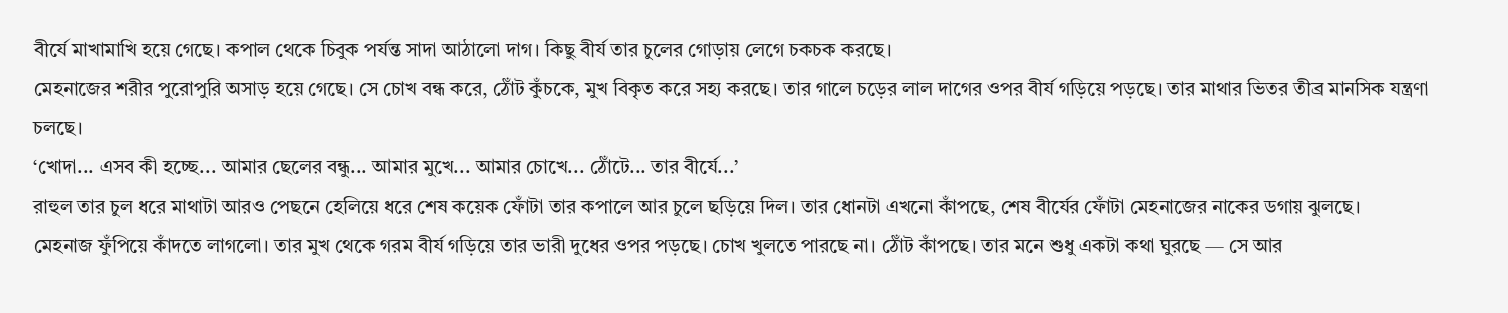বীর্যে মাখামাখি হয়ে গেছে। কপাল থেকে চিবুক পর্যন্ত সাদা আঠালো দাগ। কিছু বীর্য তার চুলের গোড়ায় লেগে চকচক করছে।
মেহনাজের শরীর পুরোপুরি অসাড় হয়ে গেছে। সে চোখ বন্ধ করে, ঠোঁট কুঁচকে, মুখ বিকৃত করে সহ্য করছে। তার গালে চড়ের লাল দাগের ওপর বীর্য গড়িয়ে পড়ছে। তার মাথার ভিতর তীব্র মানসিক যন্ত্রণা চলছে।
‘খোদা... এসব কী হচ্ছে... আমার ছেলের বন্ধু... আমার মুখে... আমার চোখে... ঠোঁটে... তার বীর্যে...’
রাহুল তার চুল ধরে মাথাটা আরও পেছনে হেলিয়ে ধরে শেষ কয়েক ফোঁটা তার কপালে আর চুলে ছড়িয়ে দিল। তার ধোনটা এখনো কাঁপছে, শেষ বীর্যের ফোঁটা মেহনাজের নাকের ডগায় ঝুলছে।
মেহনাজ ফুঁপিয়ে কাঁদতে লাগলো। তার মুখ থেকে গরম বীর্য গড়িয়ে তার ভারী দুধের ওপর পড়ছে। চোখ খুলতে পারছে না। ঠোঁট কাঁপছে। তার মনে শুধু একটা কথা ঘুরছে — সে আর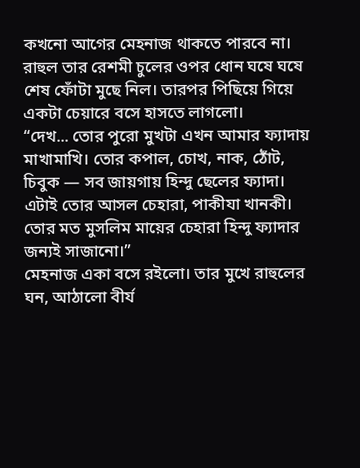কখনো আগের মেহনাজ থাকতে পারবে না।
রাহুল তার রেশমী চুলের ওপর ধোন ঘষে ঘষে শেষ ফোঁটা মুছে নিল। তারপর পিছিয়ে গিয়ে একটা চেয়ারে বসে হাসতে লাগলো।
“দেখ... তোর পুরো মুখটা এখন আমার ফ্যাদায় মাখামাখি। তোর কপাল, চোখ, নাক, ঠোঁট, চিবুক — সব জায়গায় হিন্দু ছেলের ফ্যাদা। এটাই তোর আসল চেহারা, পাকীযা খানকী। তোর মত মুসলিম মায়ের চেহারা হিন্দু ফ্যাদার জন্যই সাজানো।”
মেহনাজ একা বসে রইলো। তার মুখে রাহুলের ঘন, আঠালো বীর্য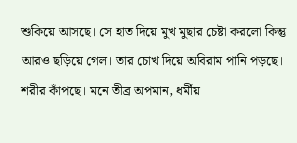শুকিয়ে আসছে। সে হাত দিয়ে মুখ মুছার চেষ্টা করলো কিন্তু আরও ছড়িয়ে গেল। তার চোখ দিয়ে অবিরাম পানি পড়ছে। শরীর কাঁপছে। মনে তীব্র অপমান, ধর্মীয়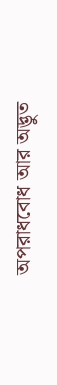অপরাধবোধ আর অদ্ভুত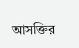আসক্তির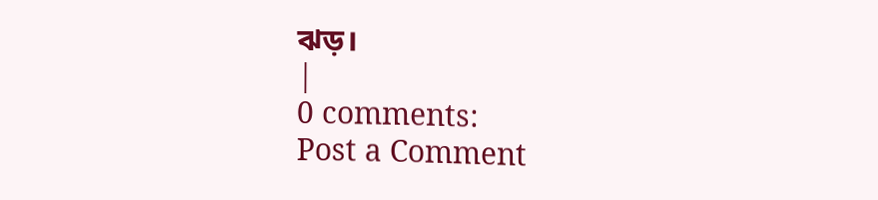ঝড়।
|
0 comments:
Post a Comment